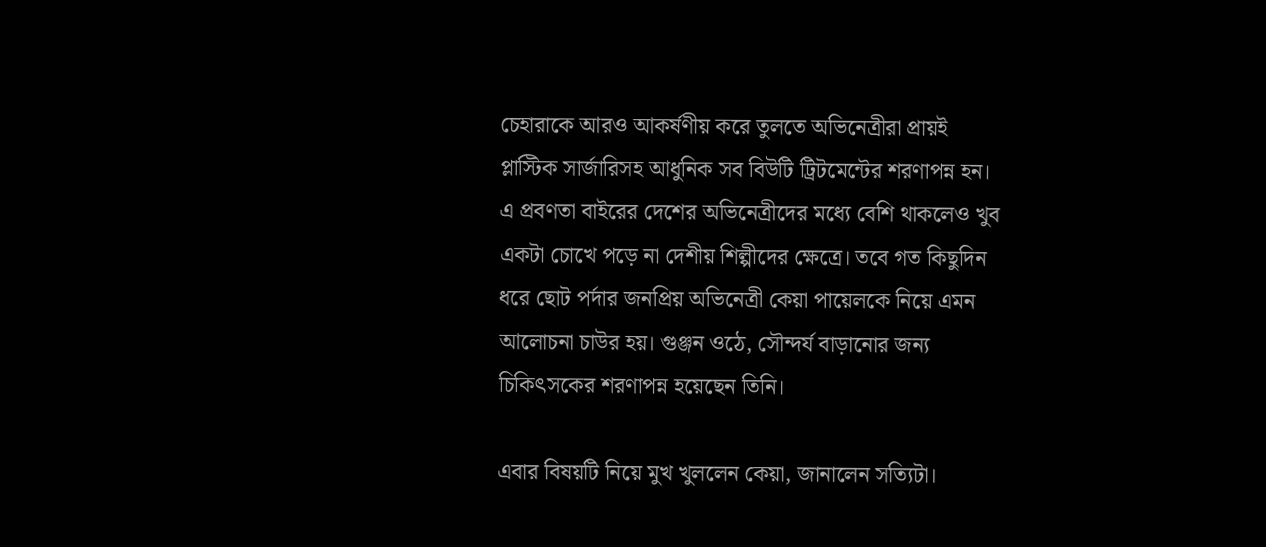চেহারাকে আরও আকর্ষণীয় করে তুলতে অভিনেত্রীরা প্রায়ই প্লাস্টিক সার্জারিসহ আধুনিক সব বিউটি ট্রিটমেন্টের শরণাপন্ন হন। এ প্রবণতা বাইরের দেশের অভিনেত্রীদের মধ্যে বেশি থাকলেও খুব একটা চোখে পড়ে না দেশীয় শিল্পীদের ক্ষেত্রে। তবে গত কিছুদিন ধরে ছোট পর্দার জনপ্রিয় অভিনেত্রী কেয়া পায়েলকে নিয়ে এমন আলোচনা চাউর হয়। গুঞ্জন ওঠে, সৌন্দর্য বাড়ানোর জন্য চিকিৎসকের শরণাপন্ন হয়েছেন তিনি।

এবার বিষয়টি নিয়ে মুখ খুললেন কেয়া, জানালেন সত্যিটা।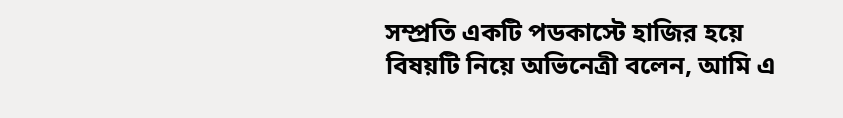সম্প্রতি একটি পডকাস্টে হাজির হয়ে বিষয়টি নিয়ে অভিনেত্রী বলেন, আমি এ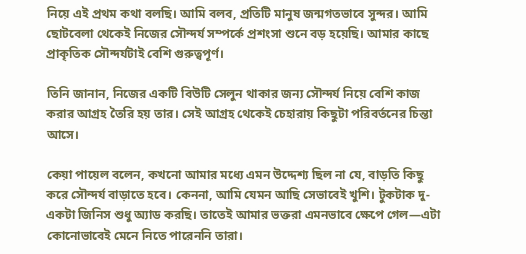নিয়ে এই প্রথম কথা বলছি। আমি বলব, প্রতিটি মানুষ জন্মগতভাবে সুন্দর। আমি ছোটবেলা থেকেই নিজের সৌন্দর্য সম্পর্কে প্রশংসা শুনে বড় হয়েছি। আমার কাছে প্রাকৃতিক সৌন্দর্যটাই বেশি গুরুত্বপূর্ণ।

তিনি জানান, নিজের একটি বিউটি সেলুন থাকার জন্য সৌন্দর্য নিয়ে বেশি কাজ করার আগ্রহ তৈরি হয় তার। সেই আগ্রহ থেকেই চেহারায় কিছুটা পরিবর্তনের চিন্তা আসে।

কেয়া পায়েল বলেন, কখনো আমার মধ্যে এমন উদ্দেশ্য ছিল না যে, বাড়তি কিছু করে সৌন্দর্য বাড়াতে হবে। কেননা, আমি যেমন আছি সেভাবেই খুশি। টুকটাক দু-একটা জিনিস শুধু অ্যাড করছি। তাতেই আমার ভক্তরা এমনভাবে ক্ষেপে গেল—এটা কোনোভাবেই মেনে নিতে পারেননি তারা।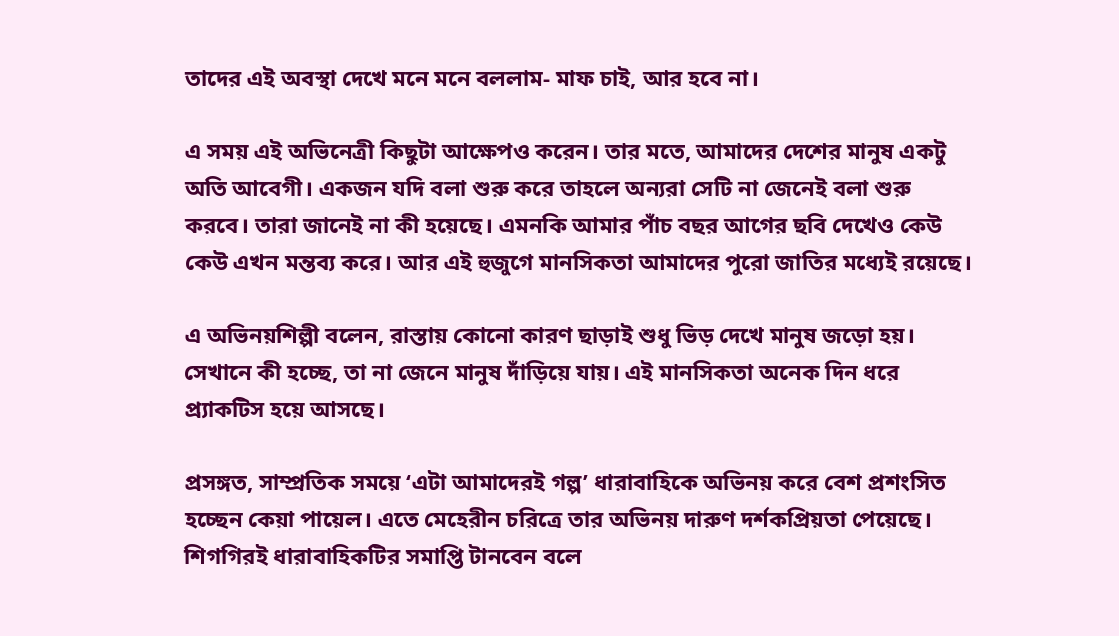তাদের এই অবস্থা দেখে মনে মনে বললাম- মাফ চাই, আর হবে না।

এ সময় এই অভিনেত্রী কিছুটা আক্ষেপও করেন। তার মতে, আমাদের দেশের মানুষ একটু অতি আবেগী। একজন যদি বলা শুরু করে তাহলে অন্যরা সেটি না জেনেই বলা শুরু করবে। তারা জানেই না কী হয়েছে। এমনকি আমার পাঁচ বছর আগের ছবি দেখেও কেউ কেউ এখন মন্তব্য করে। আর এই হুজুগে মানসিকতা আমাদের পুরো জাতির মধ্যেই রয়েছে।

এ অভিনয়শিল্পী বলেন, রাস্তায় কোনো কারণ ছাড়াই শুধু ভিড় দেখে মানুষ জড়ো হয়। সেখানে কী হচ্ছে, তা না জেনে মানুষ দাঁড়িয়ে যায়। এই মানসিকতা অনেক দিন ধরে প্র্যাকটিস হয়ে আসছে।

প্রসঙ্গত, সাম্প্রতিক সময়ে ‘এটা আমাদেরই গল্প’ ধারাবাহিকে অভিনয় করে বেশ প্রশংসিত হচ্ছেন কেয়া পায়েল। এতে মেহেরীন চরিত্রে তার অভিনয় দারুণ দর্শকপ্রিয়তা পেয়েছে। শিগগিরই ধারাবাহিকটির সমাপ্তি টানবেন বলে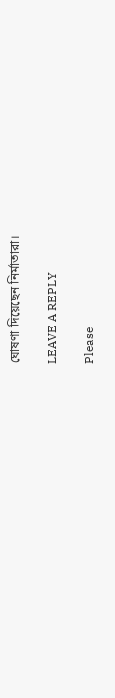ঘোষণা দিয়েছেন নির্মাতারা।

LEAVE A REPLY

Please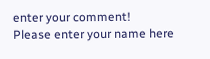enter your comment!
Please enter your name here